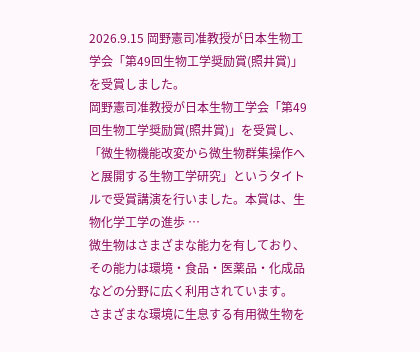2026.9.15 岡野憲司准教授が日本生物工学会「第49回生物工学奨励賞(照井賞)」を受賞しました。
岡野憲司准教授が日本生物工学会「第49回生物工学奨励賞(照井賞)」を受賞し、「微生物機能改変から微生物群集操作へと展開する生物工学研究」というタイトルで受賞講演を行いました。本賞は、生物化学工学の進歩 …
微生物はさまざまな能力を有しており、その能力は環境・食品・医薬品・化成品などの分野に広く利用されています。
さまざまな環境に生息する有用微生物を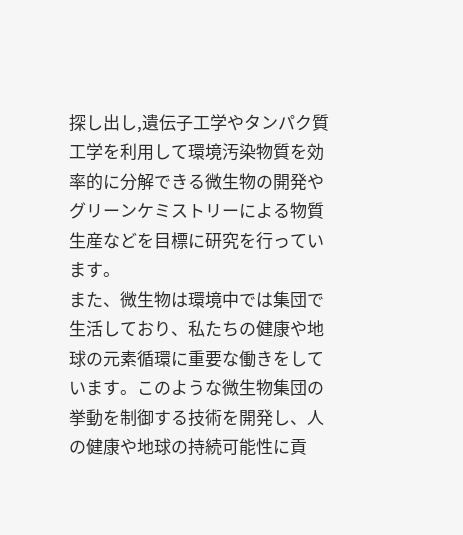探し出し,遺伝子工学やタンパク質工学を利用して環境汚染物質を効率的に分解できる微生物の開発やグリーンケミストリーによる物質生産などを目標に研究を行っています。
また、微生物は環境中では集団で生活しており、私たちの健康や地球の元素循環に重要な働きをしています。このような微生物集団の挙動を制御する技術を開発し、人の健康や地球の持続可能性に貢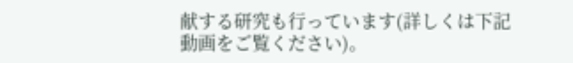献する研究も行っています(詳しくは下記
動画をご覧ください)。